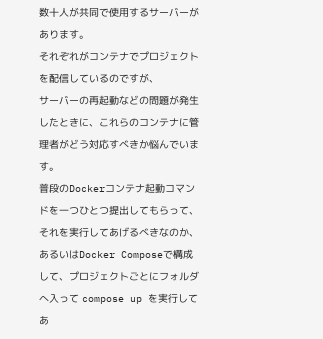数十人が共同で使用するサーバーがあります。
それぞれがコンテナでプロジェクトを配信しているのですが、
サーバーの再起動などの問題が発生したときに、これらのコンテナに管理者がどう対応すべきか悩んでいます。
普段のDockerコンテナ起動コマンドを一つひとつ提出してもらって、それを実行してあげるべきなのか、
あるいはDocker Composeで構成して、プロジェクトごとにフォルダへ入って compose up を実行してあ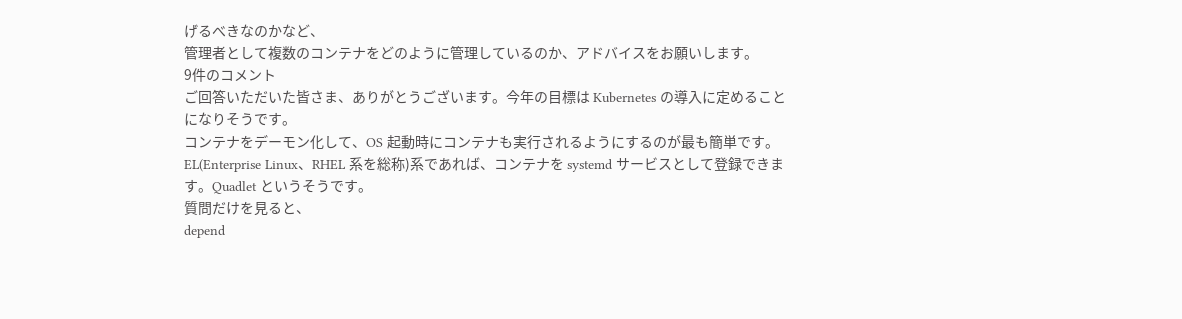げるべきなのかなど、
管理者として複数のコンテナをどのように管理しているのか、アドバイスをお願いします。
9件のコメント
ご回答いただいた皆さま、ありがとうございます。今年の目標は Kubernetes の導入に定めることになりそうです。
コンテナをデーモン化して、OS 起動時にコンテナも実行されるようにするのが最も簡単です。
EL(Enterprise Linux、RHEL 系を総称)系であれば、コンテナを systemd サービスとして登録できます。Quadlet というそうです。
質問だけを見ると、
depend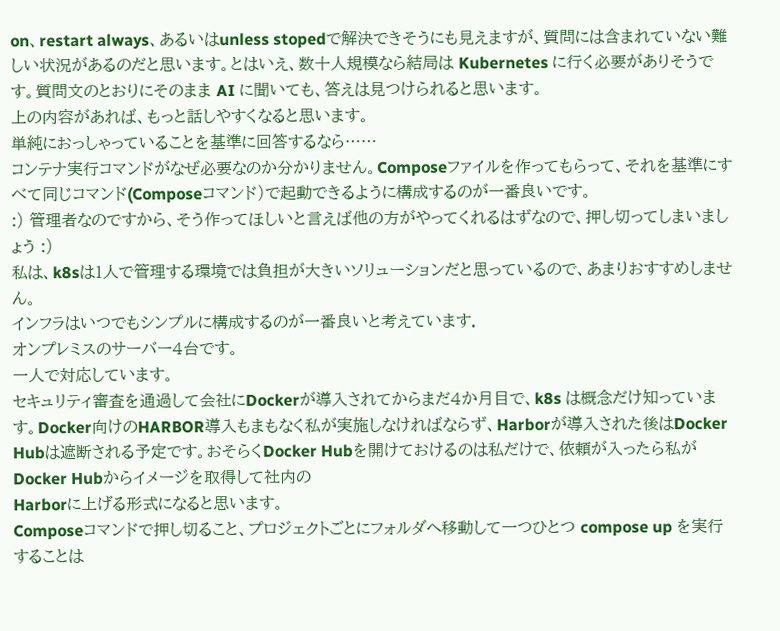on、restart always、あるいはunless stopedで解決できそうにも見えますが、質問には含まれていない難しい状況があるのだと思います。とはいえ、数十人規模なら結局は Kubernetes に行く必要がありそうです。質問文のとおりにそのまま AI に聞いても、答えは見つけられると思います。
上の内容があれば、もっと話しやすくなると思います。
単純におっしゃっていることを基準に回答するなら……
コンテナ実行コマンドがなぜ必要なのか分かりません。Composeファイルを作ってもらって、それを基準にすべて同じコマンド(Composeコマンド)で起動できるように構成するのが一番良いです。
:) 管理者なのですから、そう作ってほしいと言えば他の方がやってくれるはずなので、押し切ってしまいましょう :)
私は、k8sは1人で管理する環境では負担が大きいソリューションだと思っているので、あまりおすすめしません。
インフラはいつでもシンプルに構成するのが一番良いと考えています.
オンプレミスのサーバー4台です。
一人で対応しています。
セキュリティ審査を通過して会社にDockerが導入されてからまだ4か月目で、k8s は概念だけ知っています。Docker向けのHARBOR導入もまもなく私が実施しなければならず、Harborが導入された後はDocker Hubは遮断される予定です。おそらくDocker Hubを開けておけるのは私だけで、依頼が入ったら私がDocker Hubからイメージを取得して社内の
Harborに上げる形式になると思います。
Composeコマンドで押し切ること、プロジェクトごとにフォルダへ移動して一つひとつ compose up を実行することは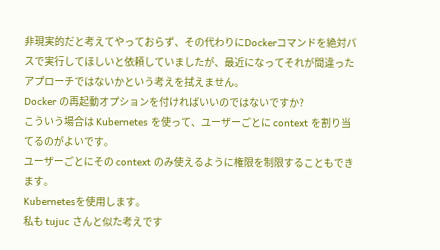非現実的だと考えてやっておらず、その代わりにDockerコマンドを絶対パスで実行してほしいと依頼していましたが、最近になってそれが間違ったアプローチではないかという考えを拭えません。
Docker の再起動オプションを付ければいいのではないですか?
こういう場合は Kubernetes を使って、ユーザーごとに context を割り当てるのがよいです。
ユーザーごとにその context のみ使えるように権限を制限することもできます。
Kubernetesを使用します。
私も tujuc さんと似た考えです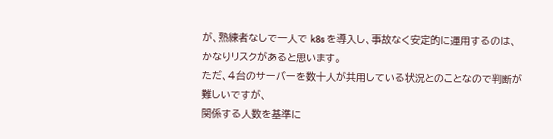が、熟練者なしで一人で k8s を導入し、事故なく安定的に運用するのは、かなりリスクがあると思います。
ただ、4台のサーバーを数十人が共用している状況とのことなので判断が難しいですが、
関係する人数を基準に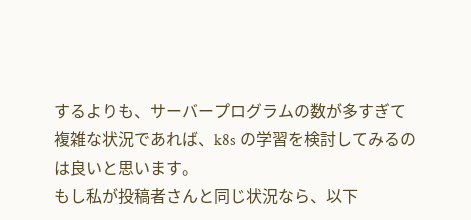するよりも、サーバープログラムの数が多すぎて複雑な状況であれば、k8s の学習を検討してみるのは良いと思います。
もし私が投稿者さんと同じ状況なら、以下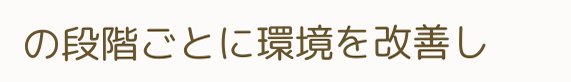の段階ごとに環境を改善し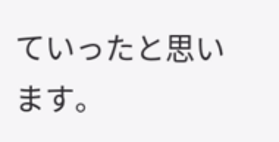ていったと思います。